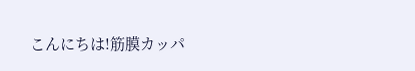こんにちは!筋膜カッパ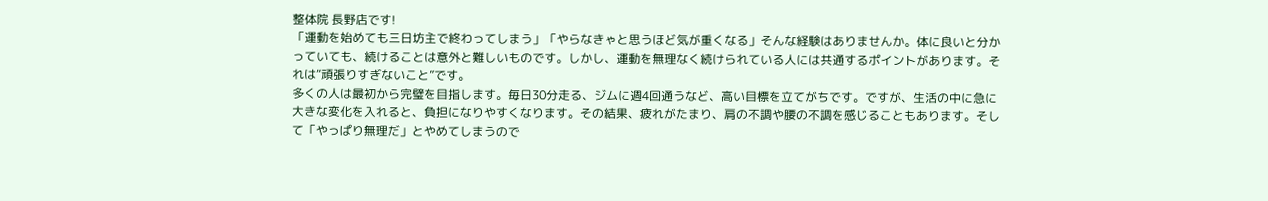整体院 長野店です!
「運動を始めても三日坊主で終わってしまう」「やらなきゃと思うほど気が重くなる」そんな経験はありませんか。体に良いと分かっていても、続けることは意外と難しいものです。しかし、運動を無理なく続けられている人には共通するポイントがあります。それは“頑張りすぎないこと”です。
多くの人は最初から完璧を目指します。毎日30分走る、ジムに週4回通うなど、高い目標を立てがちです。ですが、生活の中に急に大きな変化を入れると、負担になりやすくなります。その結果、疲れがたまり、肩の不調や腰の不調を感じることもあります。そして「やっぱり無理だ」とやめてしまうので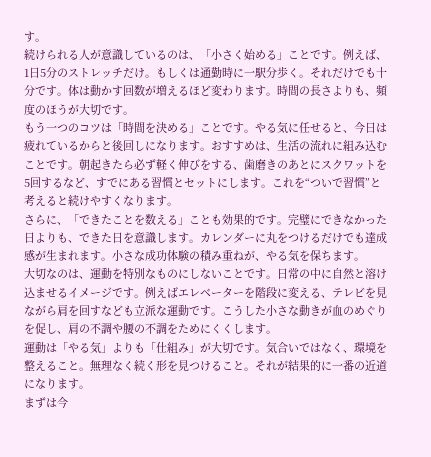す。
続けられる人が意識しているのは、「小さく始める」ことです。例えば、1日5分のストレッチだけ。もしくは通勤時に一駅分歩く。それだけでも十分です。体は動かす回数が増えるほど変わります。時間の長さよりも、頻度のほうが大切です。
もう一つのコツは「時間を決める」ことです。やる気に任せると、今日は疲れているからと後回しになります。おすすめは、生活の流れに組み込むことです。朝起きたら必ず軽く伸びをする、歯磨きのあとにスクワットを5回するなど、すでにある習慣とセットにします。これを“ついで習慣”と考えると続けやすくなります。
さらに、「できたことを数える」ことも効果的です。完璧にできなかった日よりも、できた日を意識します。カレンダーに丸をつけるだけでも達成感が生まれます。小さな成功体験の積み重ねが、やる気を保ちます。
大切なのは、運動を特別なものにしないことです。日常の中に自然と溶け込ませるイメージです。例えばエレベーターを階段に変える、テレビを見ながら肩を回すなども立派な運動です。こうした小さな動きが血のめぐりを促し、肩の不調や腰の不調をためにくくします。
運動は「やる気」よりも「仕組み」が大切です。気合いではなく、環境を整えること。無理なく続く形を見つけること。それが結果的に一番の近道になります。
まずは今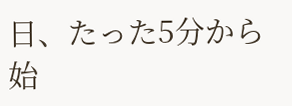日、たった5分から始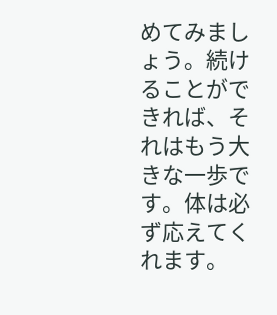めてみましょう。続けることができれば、それはもう大きな一歩です。体は必ず応えてくれます。